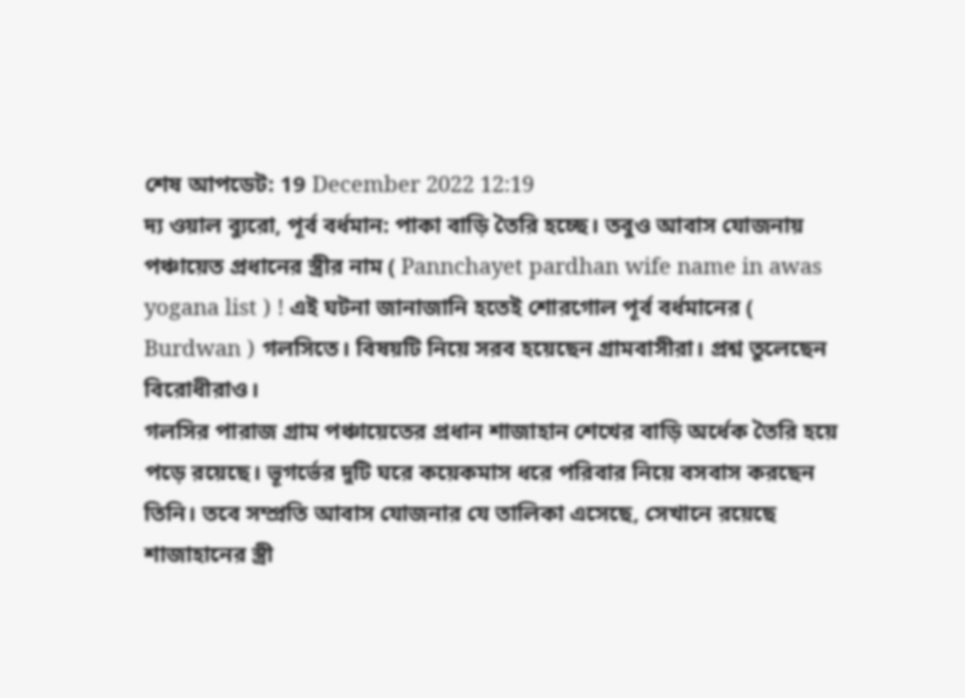শেষ আপডেট: 19 December 2022 12:19
দ্য ওয়াল ব্যুরো, পূর্ব বর্ধমান: পাকা বাড়ি তৈরি হচ্ছে। তবুও আবাস যোজনায় পঞ্চায়েত প্রধানের স্ত্রীর নাম ( Pannchayet pardhan wife name in awas yogana list ) ! এই ঘটনা জানাজানি হতেই শোরগোল পূর্ব বর্ধমানের ( Burdwan ) গলসিতে। বিষয়টি নিয়ে সরব হয়েছেন গ্রামবাসীরা। প্রশ্ন তুলেছেন বিরোধীরাও।
গলসির পারাজ গ্রাম পঞ্চায়েতের প্রধান শাজাহান শেখের বাড়ি অর্ধেক তৈরি হয়ে পড়ে রয়েছে। ভূগর্ভের দুটি ঘরে কয়েকমাস ধরে পরিবার নিয়ে বসবাস করছেন তিনি। তবে সম্প্রতি আবাস যোজনার যে তালিকা এসেছে, সেখানে রয়েছে শাজাহানের স্ত্রী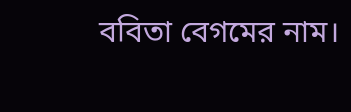ববিতা বেগমের নাম।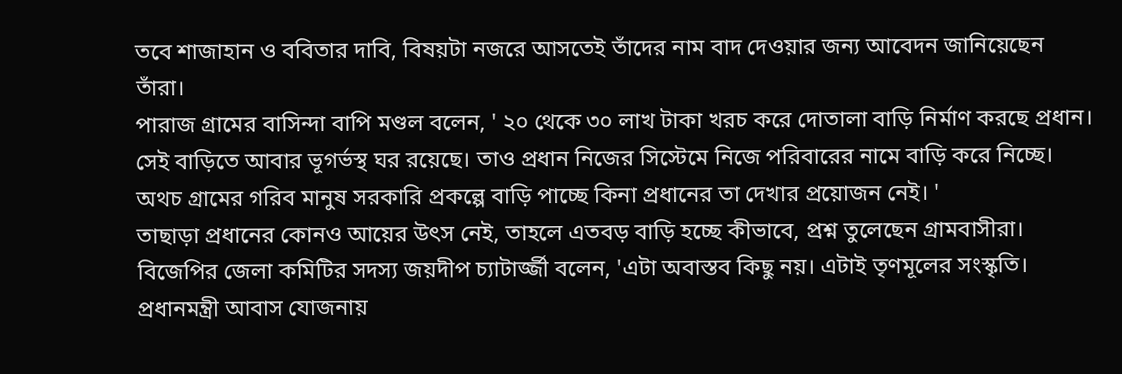তবে শাজাহান ও ববিতার দাবি, বিষয়টা নজরে আসতেই তাঁদের নাম বাদ দেওয়ার জন্য আবেদন জানিয়েছেন তাঁরা।
পারাজ গ্রামের বাসিন্দা বাপি মণ্ডল বলেন, ' ২০ থেকে ৩০ লাখ টাকা খরচ করে দোতালা বাড়ি নির্মাণ করছে প্রধান। সেই বাড়িতে আবার ভূগর্ভস্থ ঘর রয়েছে। তাও প্রধান নিজের সিস্টেমে নিজে পরিবারের নামে বাড়ি করে নিচ্ছে। অথচ গ্রামের গরিব মানুষ সরকারি প্রকল্পে বাড়ি পাচ্ছে কিনা প্রধানের তা দেখার প্রয়োজন নেই। '
তাছাড়া প্রধানের কোনও আয়ের উৎস নেই, তাহলে এতবড় বাড়ি হচ্ছে কীভাবে, প্রশ্ন তুলেছেন গ্রামবাসীরা। বিজেপির জেলা কমিটির সদস্য জয়দীপ চ্যাটার্জ্জী বলেন, 'এটা অবাস্তব কিছু নয়। এটাই তৃণমূলের সংস্কৃতি। প্রধানমন্ত্রী আবাস যোজনায়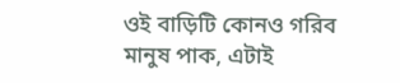ওই বাড়িটি কোনও গরিব মানুষ পাক, এটাই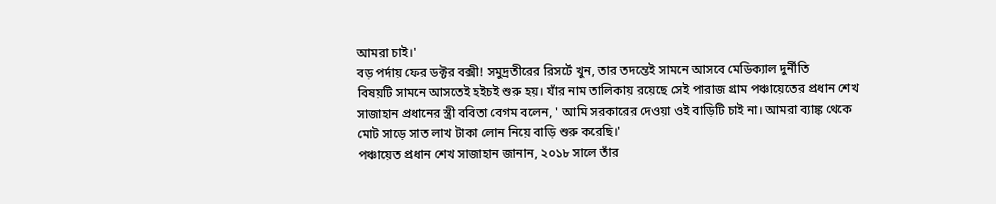আমরা চাই।'
বড় পর্দায় ফের ডক্টর বক্সী! সমুদ্রতীরের রিসর্টে খুন, তার তদন্তেই সামনে আসবে মেডিক্যাল দুর্নীতি
বিষয়টি সামনে আসতেই হইচই শুরু হয়। যাঁর নাম তালিকায় রয়েছে সেই পারাজ গ্রাম পঞ্চায়েতের প্রধান শেখ সাজাহান প্রধানের স্ত্রী ববিতা বেগম বলেন, ' আমি সরকারের দেওয়া ওই বাড়িটি চাই না। আমরা ব্যাঙ্ক থেকে মোট সাড়ে সাত লাখ টাকা লোন নিয়ে বাড়ি শুরু করেছি।'
পঞ্চায়েত প্রধান শেখ সাজাহান জানান, ২০১৮ সালে তাঁর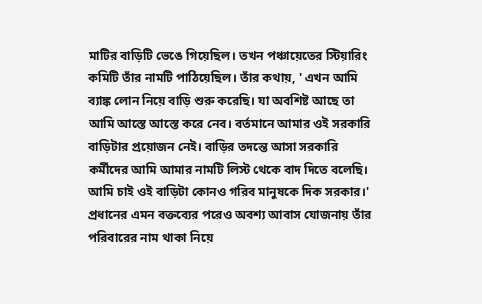মাটির বাড়িটি ভেঙে গিয়েছিল। তখন পঞ্চায়েতের স্টিয়ারিং কমিটি তাঁর নামটি পাঠিয়েছিল। তাঁর কথায়, ' এখন আমি ব্যাঙ্ক লোন নিয়ে বাড়ি শুরু করেছি। যা অবশিষ্ট আছে তা আমি আস্তে আস্তে করে নেব। বর্তমানে আমার ওই সরকারি বাড়িটার প্রয়োজন নেই। বাড়ির তদন্তে আসা সরকারি কর্মীদের আমি আমার নামটি লিস্ট থেকে বাদ দিতে বলেছি। আমি চাই ওই বাড়িটা কোনও গরিব মানুষকে দিক সরকার।'
প্রধানের এমন বক্তব্যের পরেও অবশ্য আবাস যোজনায় তাঁর পরিবারের নাম থাকা নিয়ে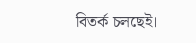বিতর্ক চলছেই।